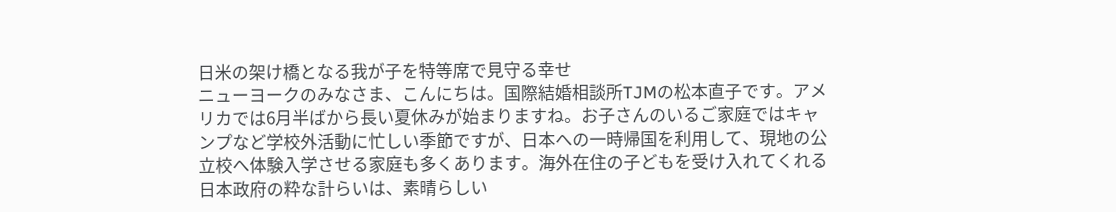日米の架け橋となる我が子を特等席で見守る幸せ
ニューヨークのみなさま、こんにちは。国際結婚相談所TJMの松本直子です。アメリカでは6月半ばから長い夏休みが始まりますね。お子さんのいるご家庭ではキャンプなど学校外活動に忙しい季節ですが、日本への一時帰国を利用して、現地の公立校へ体験入学させる家庭も多くあります。海外在住の子どもを受け入れてくれる日本政府の粋な計らいは、素晴らしい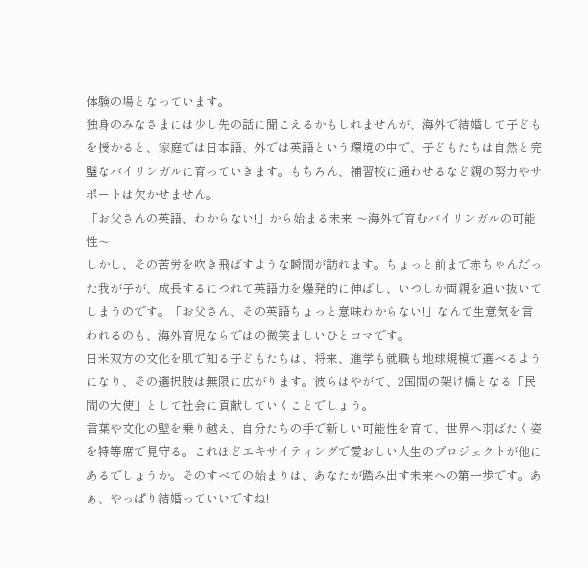体験の場となっています。
独身のみなさまには少し先の話に聞こえるかもしれませんが、海外で結婚して子どもを授かると、家庭では日本語、外では英語という環境の中で、子どもたちは自然と完璧なバイリンガルに育っていきます。もちろん、補習校に通わせるなど親の努力やサポートは欠かせません。
「お父さんの英語、わからない!」から始まる未来 〜海外で育むバイリンガルの可能性〜
しかし、その苦労を吹き飛ばすような瞬間が訪れます。ちょっと前まで赤ちゃんだった我が子が、成長するにつれて英語力を爆発的に伸ばし、いつしか両親を追い抜いてしまうのです。「お父さん、その英語ちょっと意味わからない!」なんて生意気を言われるのも、海外育児ならではの微笑ましいひとコマです。
日米双方の文化を肌で知る子どもたちは、将来、進学も就職も地球規模で選べるようになり、その選択肢は無限に広がります。彼らはやがて、2国間の架け橋となる「民間の大使」として社会に貢献していくことでしょう。
言葉や文化の壁を乗り越え、自分たちの手で新しい可能性を育て、世界へ羽ばたく姿を特等席で見守る。これほどエキサイティングで愛おしい人生のプロジェクトが他にあるでしょうか。そのすべての始まりは、あなたが踏み出す未来への第一歩です。あぁ、やっぱり結婚っていいですね!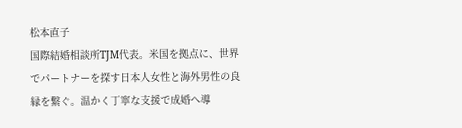松本直子
国際結婚相談所TJM代表。米国を拠点に、世界でパートナーを探す日本人女性と海外男性の良縁を繋ぐ。温かく丁寧な支援で成婚へ導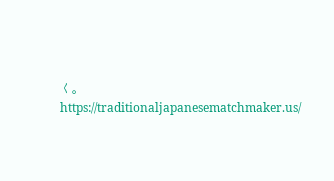く。 https://traditionaljapanesematchmaker.us/